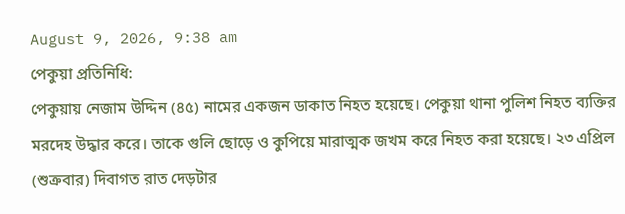August 9, 2026, 9:38 am
পেকুয়া প্রতিনিধি:
পেকুয়ায় নেজাম উদ্দিন (৪৫) নামের একজন ডাকাত নিহত হয়েছে। পেকুয়া থানা পুলিশ নিহত ব্যক্তির মরদেহ উদ্ধার করে। তাকে গুলি ছোড়ে ও কুপিয়ে মারাত্মক জখম করে নিহত করা হয়েছে। ২৩ এপ্রিল (শুক্রবার) দিবাগত রাত দেড়টার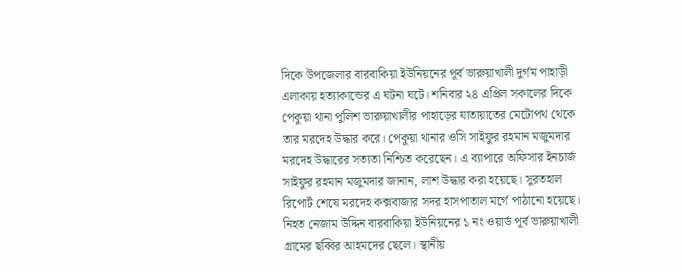দিকে উপজেলার বারবাকিয়া ইউনিয়নের পূর্ব ভারুয়াখালী দুর্গম পাহাড়ী এলাকায় হত্যাকান্ডের এ ঘটনা ঘটে। শনিবার ২৪ এপ্রিল সকালের দিকে পেকুয়া থানা পুলিশ ভারুয়াখালীর পাহাড়ের যাতায়াতের মেটোপথ থেকে তার মরদেহ উদ্ধার করে। পেকুয়া থানার ওসি সাইফুর রহমান মজুমদার মরদেহ উদ্ধারের সত্যতা নিশ্চিত করেছেন। এ ব্যাপারে অফিসার ইনচার্জ সাইফুর রহমান মজুমদার জানান, লাশ উদ্ধার করা হয়েছে। সুরতহাল রিপোর্ট শেষে মরদেহ কক্সবাজার সদর হাসপাতাল মর্গে পাঠানো হয়েছে। নিহত নেজাম উদ্দিন বারবাকিয়া ইউনিয়নের ১ নং ওয়ার্ড পূর্ব ভারুয়াখালী গ্রামের ছব্বির আহমদের ছেলে। স্থানীয়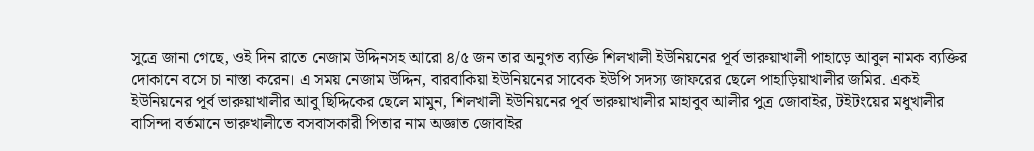সুত্রে জানা গেছে, ওই দিন রাতে নেজাম উদ্দিনসহ আরো ৪/৫ জন তার অনুগত ব্যক্তি শিলখালী ইউনিয়নের পূর্ব ভারুয়াখালী পাহাড়ে আবুল নামক ব্যক্তির দোকানে বসে চা নাস্তা করেন। এ সময় নেজাম উদ্দিন, বারবাকিয়া ইউনিয়নের সাবেক ইউপি সদস্য জাফরের ছেলে পাহাড়িয়াখালীর জমির. একই ইউনিয়নের পূর্ব ভারুয়াখালীর আবু ছিদ্দিকের ছেলে মামুন, শিলখালী ইউনিয়নের পূর্ব ভারুয়াখালীর মাহাবুব আলীর পুত্র জোবাইর, টইটংয়ের মধুখালীর বাসিন্দা বর্তমানে ভারুখালীতে বসবাসকারী পিতার নাম অজ্ঞাত জোবাইর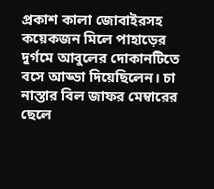প্রকাশ কালা জোবাইরসহ কয়েকজন মিলে পাহাড়ের দুর্গমে আবুলের দোকানটিতে বসে আড্ডা দিয়েছিলেন। চা নাস্তার বিল জাফর মেম্বারের ছেলে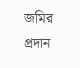জমির প্রদান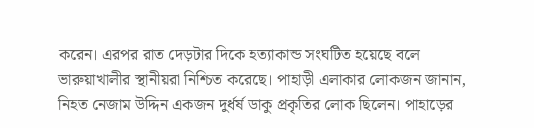করেন। এরপর রাত দেড়টার দিকে হত্যাকান্ড সংঘটিত হয়েছে বলে ভারুয়াখালীর স্থানীয়রা নিশ্চিত করেছে। পাহাড়ী এলাকার লোকজন জানান, নিহত নেজাম উদ্দিন একজন দুর্ধর্ষ ডাকু প্রকৃতির লোক ছিলেন। পাহাড়ের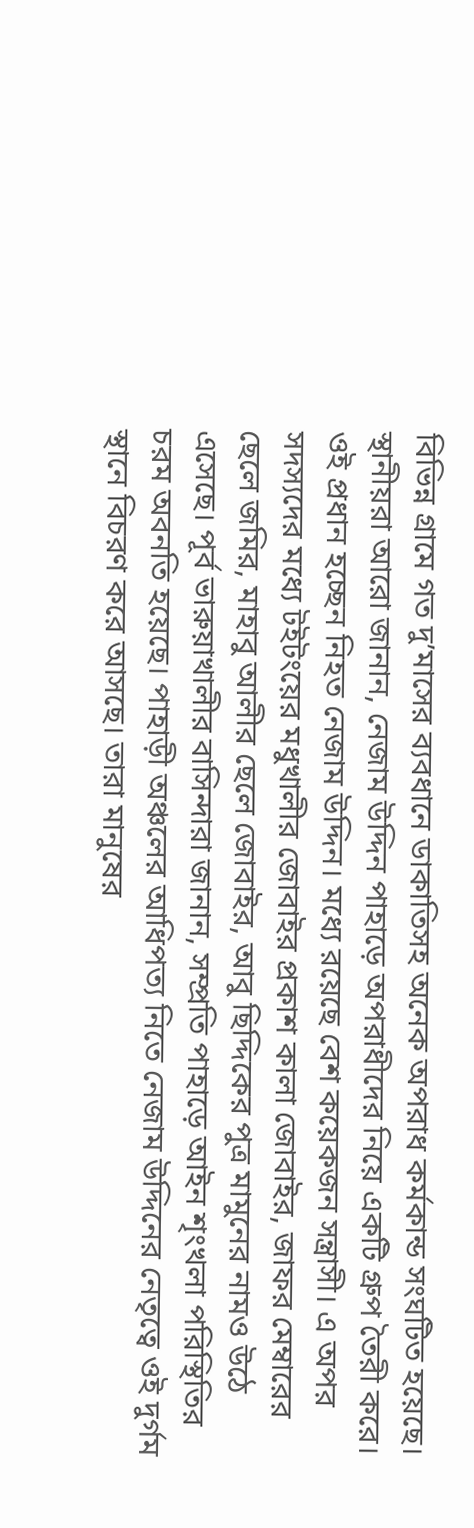বিভিন্ন গ্রামে গত দু’মাসের ব্যবধানে ডাকাতিসহ অনেক অপরাধ কর্মকান্ড সংঘটিত হয়েছে। স্থানীয়রা আরো জানান, নেজাম উদ্দিন পাহাড়ে অপরাধীদের নিয়ে একটি গ্রুপ তৈরী করে। ওই প্রধান হচ্ছেন নিহত নেজাম উদ্দিন। মধ্যে রয়েছে বেশ কয়েকজন সন্ত্রাসী। এ অপর সদস্যদের মধ্যে টইটংয়ের মধুখালীর জোবাইর প্রকাশ কালা জোবাইর, জাফর মেম্বারের ছেলে জমির, মাহাবু আলীর ছেলে জোবাইর, আবু ছিদ্দিকের পুত্র মামুনের নামও উঠে এসেছে। পূর্ব ভারুয়াখালীর বাসিন্দারা জানান, সম্প্রতি পাহাড়ে আইন শৃংখলা পরিস্থিতির চরম অবনতি হয়েছে। পাহাড়ী অঞ্চলের আধিপত্য নিতে নেজাম উদ্দিনের নেতৃত্বে ওই দুর্গম স্থানে বিচরণ করে আসছে। তারা মানুষের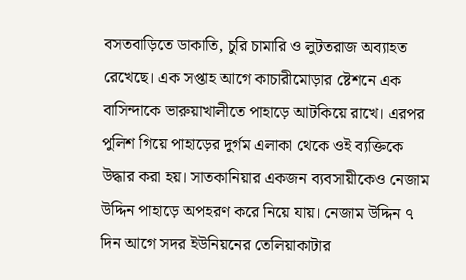বসতবাড়িতে ডাকাতি, চুরি চামারি ও লুটতরাজ অব্যাহত রেখেছে। এক সপ্তাহ আগে কাচারীমোড়ার ষ্টেশনে এক বাসিন্দাকে ভারুয়াখালীতে পাহাড়ে আটকিয়ে রাখে। এরপর পুলিশ গিয়ে পাহাড়ের দুর্গম এলাকা থেকে ওই ব্যক্তিকে উদ্ধার করা হয়। সাতকানিয়ার একজন ব্যবসায়ীকেও নেজাম উদ্দিন পাহাড়ে অপহরণ করে নিয়ে যায়। নেজাম উদ্দিন ৭ দিন আগে সদর ইউনিয়নের তেলিয়াকাটার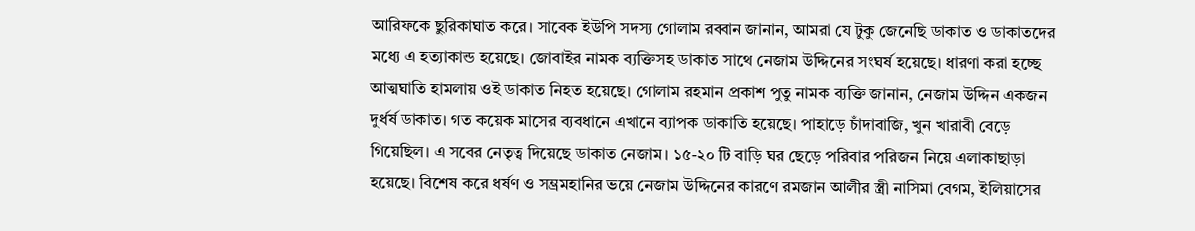আরিফকে ছুরিকাঘাত করে। সাবেক ইউপি সদস্য গোলাম রব্বান জানান, আমরা যে টুকু জেনেছি ডাকাত ও ডাকাতদের মধ্যে এ হত্যাকান্ড হয়েছে। জোবাইর নামক ব্যক্তিসহ ডাকাত সাথে নেজাম উদ্দিনের সংঘর্ষ হয়েছে। ধারণা করা হচ্ছে আত্মঘাতি হামলায় ওই ডাকাত নিহত হয়েছে। গোলাম রহমান প্রকাশ পুতু নামক ব্যক্তি জানান, নেজাম উদ্দিন একজন দুর্ধর্ষ ডাকাত। গত কয়েক মাসের ব্যবধানে এখানে ব্যাপক ডাকাতি হয়েছে। পাহাড়ে চাঁদাবাজি, খুন খারাবী বেড়ে গিয়েছিল। এ সবের নেতৃত্ব দিয়েছে ডাকাত নেজাম। ১৫-২০ টি বাড়ি ঘর ছেড়ে পরিবার পরিজন নিয়ে এলাকাছাড়া হয়েছে। বিশেষ করে ধর্ষণ ও সম্ভ্রমহানির ভয়ে নেজাম উদ্দিনের কারণে রমজান আলীর স্ত্রী নাসিমা বেগম, ইলিয়াসের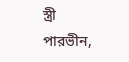স্ত্রী পারভীন,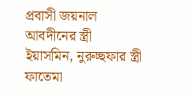প্রবাসী জয়নাল আবদীনের স্ত্রী ইয়াসমিন, নুরুচ্ছফার স্ত্রী ফাতেমা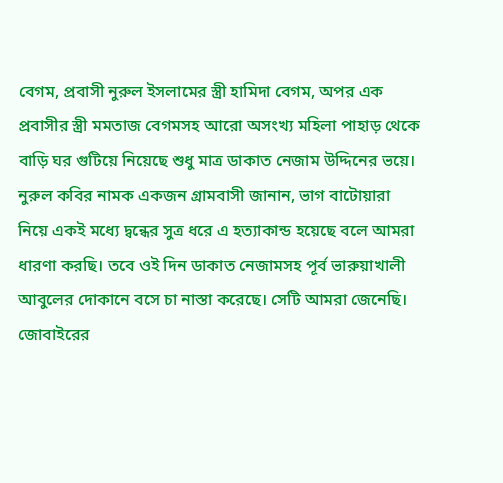বেগম, প্রবাসী নুরুল ইসলামের স্ত্রী হামিদা বেগম, অপর এক প্রবাসীর স্ত্রী মমতাজ বেগমসহ আরো অসংখ্য মহিলা পাহাড় থেকে বাড়ি ঘর গুটিয়ে নিয়েছে শুধু মাত্র ডাকাত নেজাম উদ্দিনের ভয়ে। নুরুল কবির নামক একজন গ্রামবাসী জানান, ভাগ বাটোয়ারা নিয়ে একই মধ্যে দ্বন্ধের সুত্র ধরে এ হত্যাকান্ড হয়েছে বলে আমরা ধারণা করছি। তবে ওই দিন ডাকাত নেজামসহ পূর্ব ভারুয়াখালী আবুলের দোকানে বসে চা নাস্তা করেছে। সেটি আমরা জেনেছি। জোবাইরের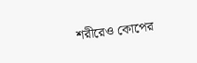শরীরেও কোপের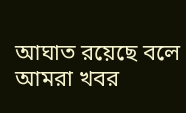আঘাত রয়েছে বলে আমরা খবর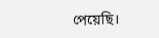পেয়েছি।